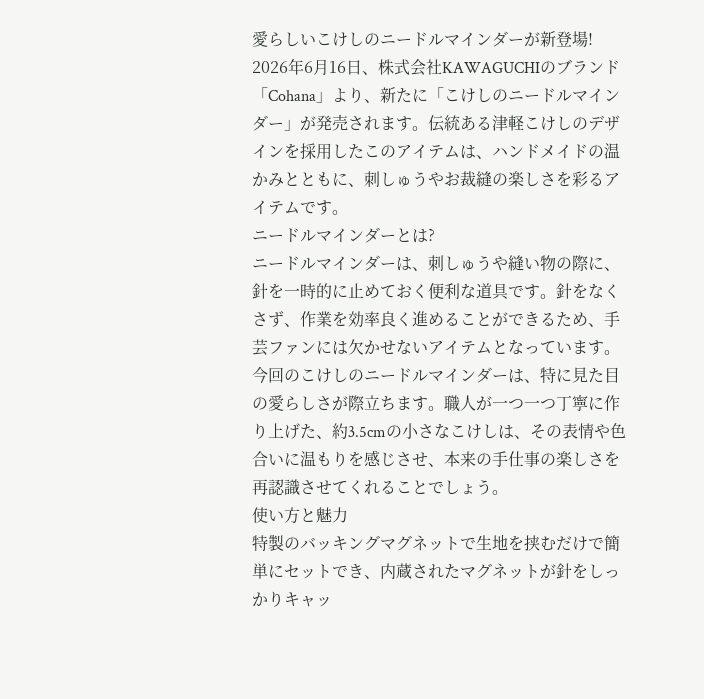愛らしいこけしのニードルマインダーが新登場!
2026年6月16日、株式会社KAWAGUCHIのブランド「Cohana」より、新たに「こけしのニードルマインダー」が発売されます。伝統ある津軽こけしのデザインを採用したこのアイテムは、ハンドメイドの温かみとともに、刺しゅうやお裁縫の楽しさを彩るアイテムです。
ニードルマインダーとは?
ニードルマインダーは、刺しゅうや縫い物の際に、針を一時的に止めておく便利な道具です。針をなくさず、作業を効率良く進めることができるため、手芸ファンには欠かせないアイテムとなっています。今回のこけしのニードルマインダーは、特に見た目の愛らしさが際立ちます。職人が一つ一つ丁寧に作り上げた、約3.5cmの小さなこけしは、その表情や色合いに温もりを感じさせ、本来の手仕事の楽しさを再認識させてくれることでしょう。
使い方と魅力
特製のバッキングマグネットで生地を挟むだけで簡単にセットでき、内蔵されたマグネットが針をしっかりキャッ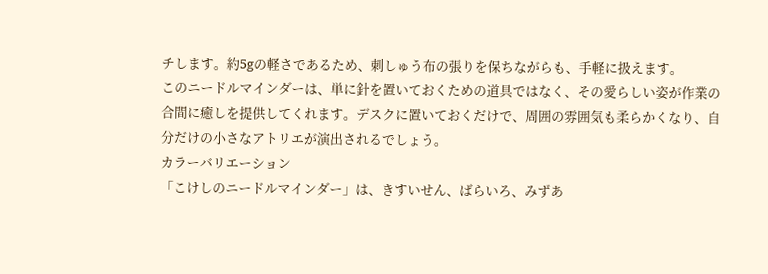チします。約5gの軽さであるため、刺しゅう布の張りを保ちながらも、手軽に扱えます。
このニードルマインダーは、単に針を置いておくための道具ではなく、その愛らしい姿が作業の合間に癒しを提供してくれます。デスクに置いておくだけで、周囲の雰囲気も柔らかくなり、自分だけの小さなアトリエが演出されるでしょう。
カラーバリエーション
「こけしのニードルマインダー」は、きすいせん、ばらいろ、みずあ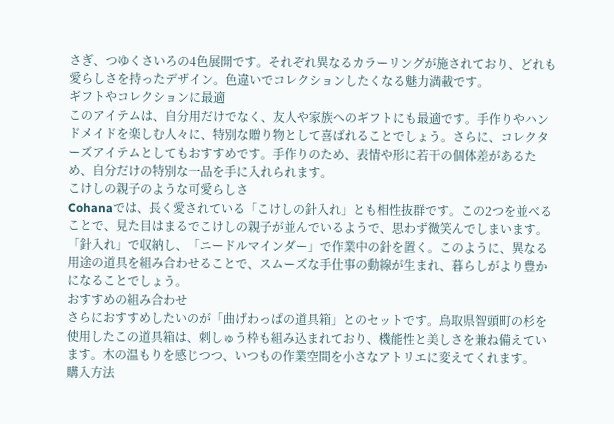さぎ、つゆくさいろの4色展開です。それぞれ異なるカラーリングが施されており、どれも愛らしさを持ったデザイン。色違いでコレクションしたくなる魅力満載です。
ギフトやコレクションに最適
このアイテムは、自分用だけでなく、友人や家族へのギフトにも最適です。手作りやハンドメイドを楽しむ人々に、特別な贈り物として喜ばれることでしょう。さらに、コレクターズアイテムとしてもおすすめです。手作りのため、表情や形に若干の個体差があるため、自分だけの特別な一品を手に入れられます。
こけしの親子のような可愛らしさ
Cohanaでは、長く愛されている「こけしの針入れ」とも相性抜群です。この2つを並べることで、見た目はまるでこけしの親子が並んでいるようで、思わず微笑んでしまいます。「針入れ」で収納し、「ニードルマインダー」で作業中の針を置く。このように、異なる用途の道具を組み合わせることで、スムーズな手仕事の動線が生まれ、暮らしがより豊かになることでしょう。
おすすめの組み合わせ
さらにおすすめしたいのが「曲げわっぱの道具箱」とのセットです。鳥取県智頭町の杉を使用したこの道具箱は、刺しゅう枠も組み込まれており、機能性と美しさを兼ね備えています。木の温もりを感じつつ、いつもの作業空間を小さなアトリエに変えてくれます。
購入方法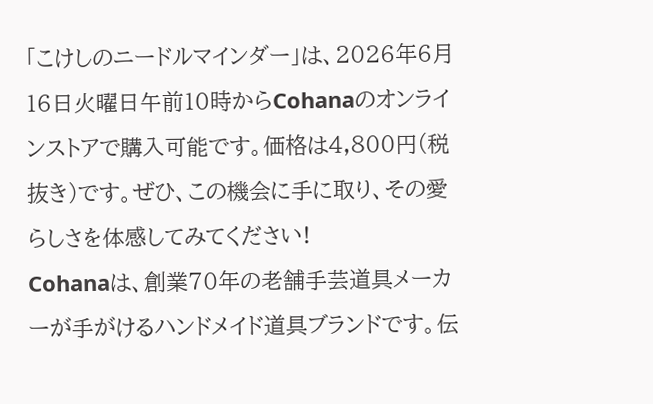「こけしのニードルマインダー」は、2026年6月16日火曜日午前10時からCohanaのオンラインストアで購入可能です。価格は4,800円(税抜き)です。ぜひ、この機会に手に取り、その愛らしさを体感してみてください!
Cohanaは、創業70年の老舗手芸道具メーカーが手がけるハンドメイド道具ブランドです。伝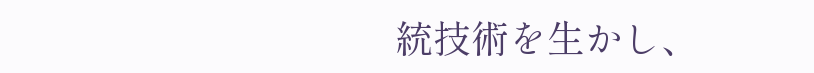統技術を生かし、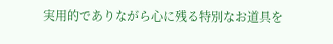実用的でありながら心に残る特別なお道具を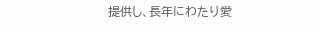提供し、長年にわたり愛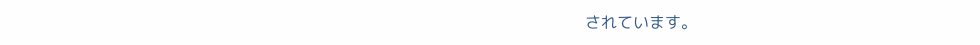されています。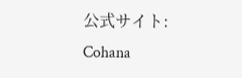公式サイト:
Cohana